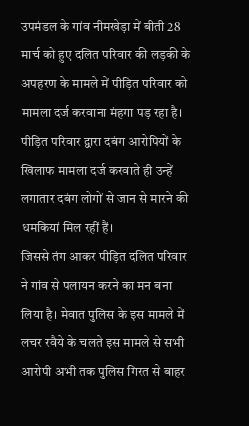उपमंडल के गांव नीमखेड़ा में बीती 28 मार्च को हुए दलित परिवार की लड़की के अपहरण के मामले में पीड़ित परिवार को मामला दर्ज करवाना मंहगा पड़ रहा है। पीड़ित परिवार द्वारा दबंग आरोपियों के खिलाफ मामला दर्ज करवाते ही उन्हें लगातार दबंग लोगों से जान से मारने की धमकियां मिल रहीं हैं।
जिससे तंग आकर पीड़ित दलित परिवार ने गांव से पलायन करने का मन बना लिया है। मेवात पुलिस के इस मामले में लचर रवैये के चलते इस मामले से सभी आरोपी अभी तक पुलिस गिरत से बाहर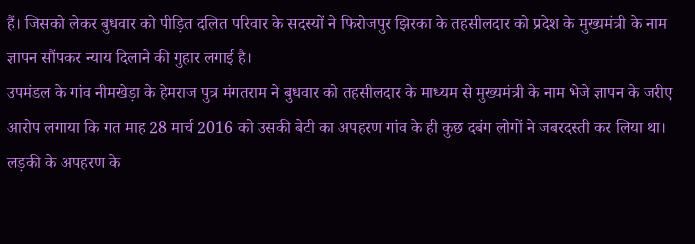हैं। जिसको लेकर बुधवार को पीड़ित दलित परिवार के सदस्यों ने फिरोजपुर झिरका के तहसीलदार को प्रदेश के मुख्यमंत्री के नाम ज्ञापन सौंपकर न्याय दिलाने की गुहार लगाई है।
उपमंडल के गांव नीमखेड़ा के हेमराज पुत्र मंगतराम ने बुधवार को तहसीलदार के माध्यम से मुख्यमंत्री के नाम भेजे ज्ञापन के जरीए आरोप लगाया कि गत माह 28 मार्च 2016 को उसकी बेटी का अपहरण गांव के ही कुछ दबंग लोगों ने जबरदस्ती कर लिया था।
लड़की के अपहरण के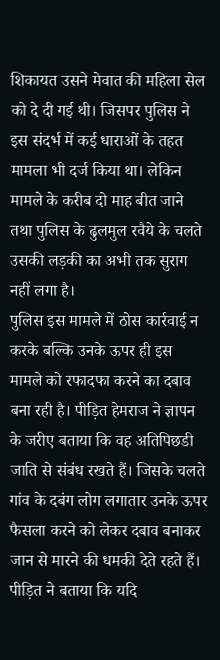शिकायत उसने मेवात की महिला सेल को दे दी गई थी। जिसपर पुलिस ने इस संदर्भ में कई धाराओं के तहत मामला भी दर्ज किया था। लेकिन मामले के करीब दो माह बीत जाने तथा पुलिस के ढुलमुल रवैये के चलते उसकी लड़की का अभी तक सुराग नहीं लगा है।
पुलिस इस मामले में ठोस कार्रवाई न करके बल्कि उनके ऊपर ही इस मामले को रफादफा करने का दबाव बना रही है। पीड़ित हेमराज ने ज्ञापन के जरीए बताया कि वह अतिपिछडी जाति से संबंध रखते हैं। जिसके चलते गांव के दबंग लोग लगातार उनके ऊपर फैसला करने को लेकर दबाव बनाकर जान से मारने की धमकी देते रहते हैं।
पीड़ित ने बताया कि यदि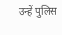उन्हें पुलिस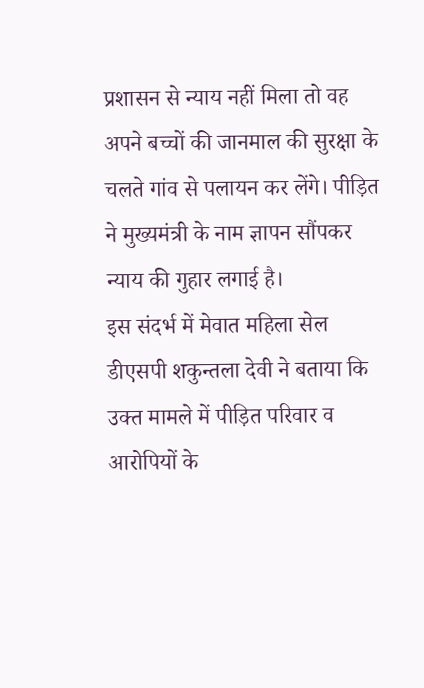प्रशासन से न्याय नहीं मिला तो वह अपने बच्चों की जानमाल की सुरक्षा के चलते गांव से पलायन कर लेंगे। पीड़ित ने मुख्यमंत्री के नाम ज्ञापन सौंपकर न्याय की गुहार लगाई है।
इस संदर्भ में मेवात महिला सेल डीएसपी शकुन्तला देवी ने बताया कि उक्त मामले में पीड़ित परिवार व आरोपियों के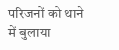परिजनों को थाने में बुलाया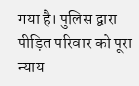गया है। पुलिस द्वारा पीड़ित परिवार को पूरा न्याय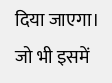दिया जाएगा। जो भी इसमें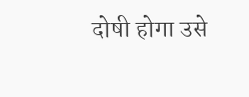दोषी होगा उसे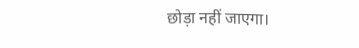छोड़ा नहीं जाएगा।